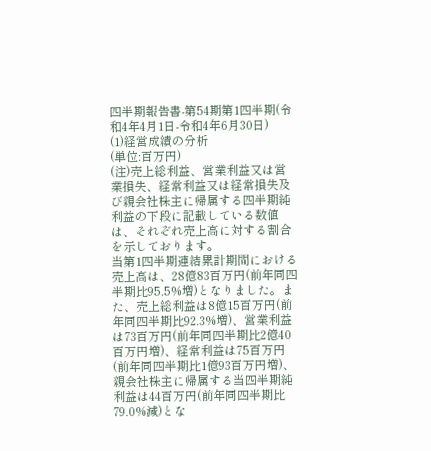四半期報告書-第54期第1四半期(令和4年4月1日-令和4年6月30日)
(1)経営成績の分析
(単位:百万円)
(注)売上総利益、営業利益又は営業損失、経常利益又は経常損失及び親会社株主に帰属する四半期純利益の下段に記載している数値は、それぞれ売上高に対する割合を示しております。
当第1四半期連結累計期間における売上高は、28億83百万円(前年同四半期比95.5%増)となりました。また、売上総利益は8億15百万円(前年同四半期比92.3%増)、営業利益は73百万円(前年同四半期比2億40百万円増)、経常利益は75百万円(前年同四半期比1億93百万円増)、親会社株主に帰属する当四半期純利益は44百万円(前年同四半期比79.0%減)とな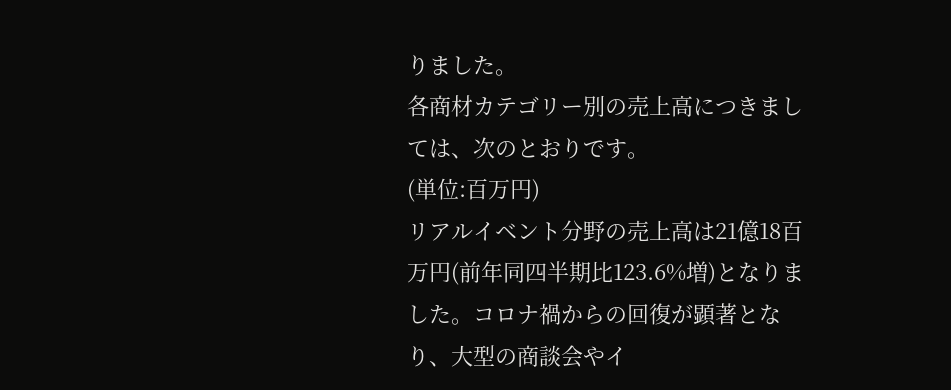りました。
各商材カテゴリー別の売上高につきましては、次のとおりです。
(単位:百万円)
リアルイベント分野の売上高は21億18百万円(前年同四半期比123.6%増)となりました。コロナ禍からの回復が顕著となり、大型の商談会やイ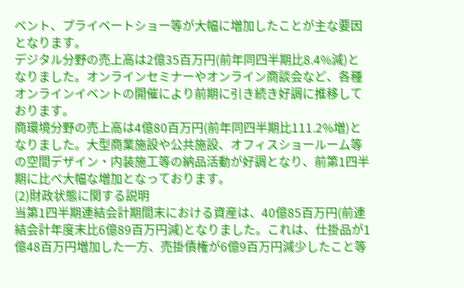ベント、プライベートショー等が大幅に増加したことが主な要因となります。
デジタル分野の売上高は2億35百万円(前年同四半期比8.4%減)となりました。オンラインセミナーやオンライン商談会など、各種オンラインイベントの開催により前期に引き続き好調に推移しております。
商環境分野の売上高は4億80百万円(前年同四半期比111.2%増)となりました。大型商業施設や公共施設、オフィスショールーム等の空間デザイン・内装施工等の納品活動が好調となり、前第1四半期に比べ大幅な増加となっております。
(2)財政状態に関する説明
当第1四半期連結会計期間末における資産は、40億85百万円(前連結会計年度末比6億89百万円減)となりました。これは、仕掛品が1億48百万円増加した一方、売掛債権が6億9百万円減少したこと等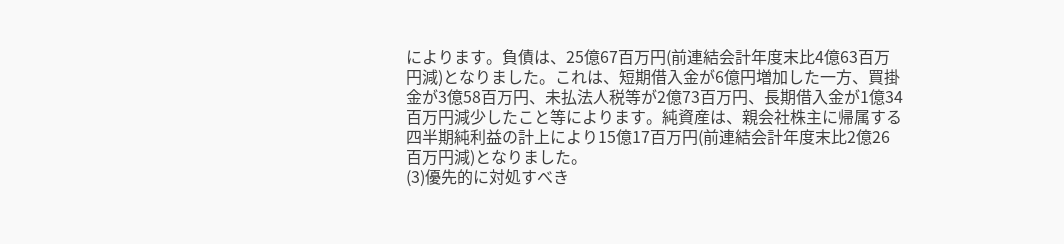によります。負債は、25億67百万円(前連結会計年度末比4億63百万円減)となりました。これは、短期借入金が6億円増加した一方、買掛金が3億58百万円、未払法人税等が2億73百万円、長期借入金が1億34百万円減少したこと等によります。純資産は、親会社株主に帰属する四半期純利益の計上により15億17百万円(前連結会計年度末比2億26百万円減)となりました。
(3)優先的に対処すべき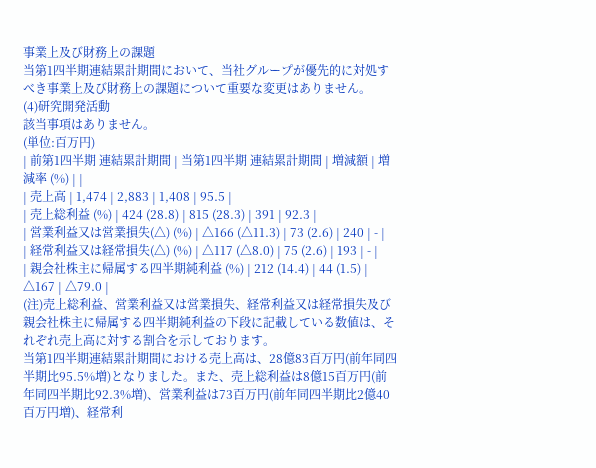事業上及び財務上の課題
当第1四半期連結累計期間において、当社グループが優先的に対処すべき事業上及び財務上の課題について重要な変更はありません。
(4)研究開発活動
該当事項はありません。
(単位:百万円)
| 前第1四半期 連結累計期間 | 当第1四半期 連結累計期間 | 増減額 | 増減率 (%) | |
| 売上高 | 1,474 | 2,883 | 1,408 | 95.5 |
| 売上総利益 (%) | 424 (28.8) | 815 (28.3) | 391 | 92.3 |
| 営業利益又は営業損失(△) (%) | △166 (△11.3) | 73 (2.6) | 240 | - |
| 経常利益又は経常損失(△) (%) | △117 (△8.0) | 75 (2.6) | 193 | - |
| 親会社株主に帰属する四半期純利益 (%) | 212 (14.4) | 44 (1.5) | △167 | △79.0 |
(注)売上総利益、営業利益又は営業損失、経常利益又は経常損失及び親会社株主に帰属する四半期純利益の下段に記載している数値は、それぞれ売上高に対する割合を示しております。
当第1四半期連結累計期間における売上高は、28億83百万円(前年同四半期比95.5%増)となりました。また、売上総利益は8億15百万円(前年同四半期比92.3%増)、営業利益は73百万円(前年同四半期比2億40百万円増)、経常利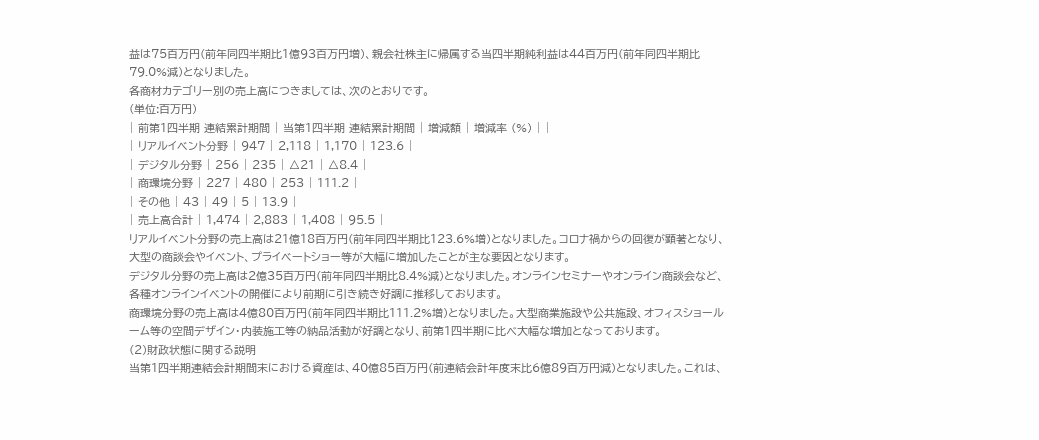益は75百万円(前年同四半期比1億93百万円増)、親会社株主に帰属する当四半期純利益は44百万円(前年同四半期比79.0%減)となりました。
各商材カテゴリー別の売上高につきましては、次のとおりです。
(単位:百万円)
| 前第1四半期 連結累計期間 | 当第1四半期 連結累計期間 | 増減額 | 増減率 (%) | |
| リアルイベント分野 | 947 | 2,118 | 1,170 | 123.6 |
| デジタル分野 | 256 | 235 | △21 | △8.4 |
| 商環境分野 | 227 | 480 | 253 | 111.2 |
| その他 | 43 | 49 | 5 | 13.9 |
| 売上高合計 | 1,474 | 2,883 | 1,408 | 95.5 |
リアルイベント分野の売上高は21億18百万円(前年同四半期比123.6%増)となりました。コロナ禍からの回復が顕著となり、大型の商談会やイベント、プライベートショー等が大幅に増加したことが主な要因となります。
デジタル分野の売上高は2億35百万円(前年同四半期比8.4%減)となりました。オンラインセミナーやオンライン商談会など、各種オンラインイベントの開催により前期に引き続き好調に推移しております。
商環境分野の売上高は4億80百万円(前年同四半期比111.2%増)となりました。大型商業施設や公共施設、オフィスショールーム等の空間デザイン・内装施工等の納品活動が好調となり、前第1四半期に比べ大幅な増加となっております。
(2)財政状態に関する説明
当第1四半期連結会計期間末における資産は、40億85百万円(前連結会計年度末比6億89百万円減)となりました。これは、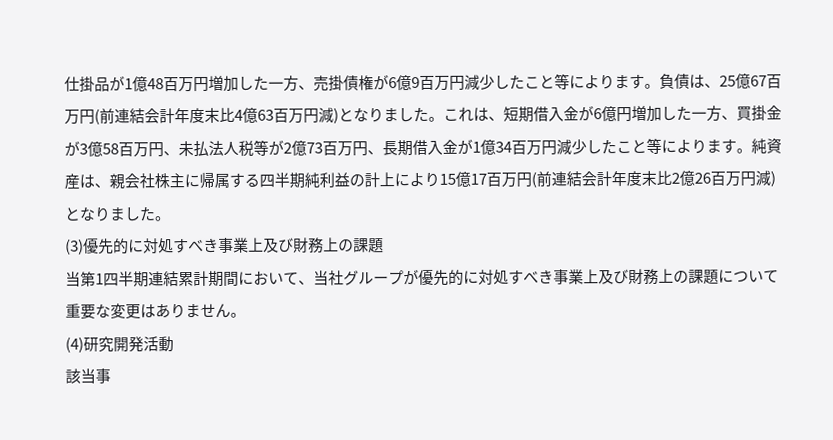仕掛品が1億48百万円増加した一方、売掛債権が6億9百万円減少したこと等によります。負債は、25億67百万円(前連結会計年度末比4億63百万円減)となりました。これは、短期借入金が6億円増加した一方、買掛金が3億58百万円、未払法人税等が2億73百万円、長期借入金が1億34百万円減少したこと等によります。純資産は、親会社株主に帰属する四半期純利益の計上により15億17百万円(前連結会計年度末比2億26百万円減)となりました。
(3)優先的に対処すべき事業上及び財務上の課題
当第1四半期連結累計期間において、当社グループが優先的に対処すべき事業上及び財務上の課題について重要な変更はありません。
(4)研究開発活動
該当事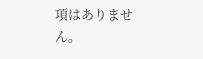項はありません。